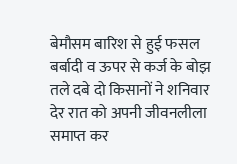बेमौसम बारिश से हुई फसल बर्बादी व ऊपर से कर्ज के बोझ तले दबे दो किसानों ने शनिवार देर रात को अपनी जीवनलीला समाप्त कर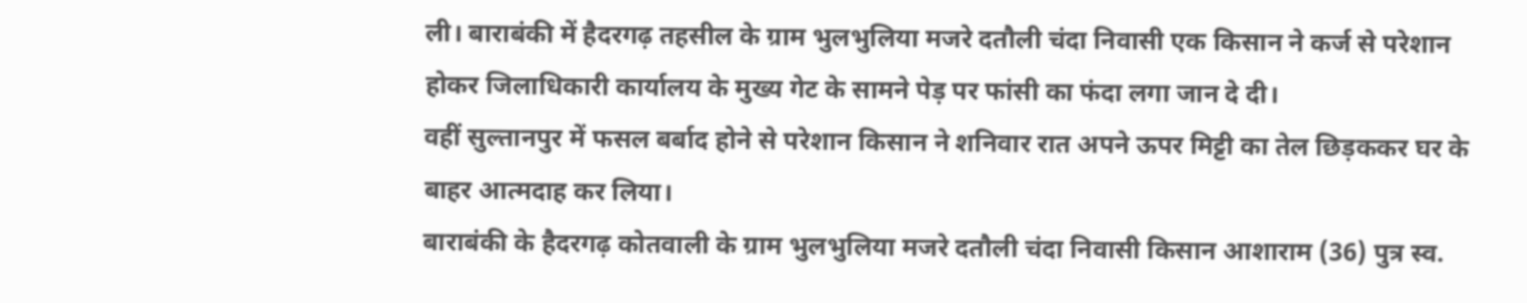ली। बाराबंकी में हैदरगढ़ तहसील के ग्राम भुलभुलिया मजरे दतौली चंदा निवासी एक किसान ने कर्ज से परेशान होकर जिलाधिकारी कार्यालय के मुख्य गेट के सामने पेड़ पर फांसी का फंदा लगा जान दे दी।
वहीं सुल्तानपुर में फसल बर्बाद होने से परेशान किसान ने शनिवार रात अपने ऊपर मिट्टी का तेल छिड़ककर घर के बाहर आत्मदाह कर लिया।
बाराबंकी के हैदरगढ़ कोतवाली के ग्राम भुलभुलिया मजरे दतौली चंदा निवासी किसान आशाराम (36) पुत्र स्व.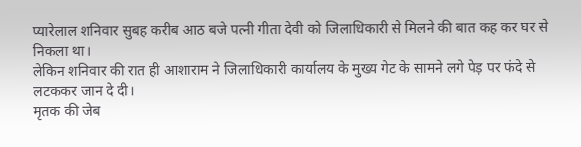प्यारेलाल शनिवार सुबह करीब आठ बजे पत्नी गीता देवी को जिलाधिकारी से मिलने की बात कह कर घर से निकला था।
लेकिन शनिवार की रात ही आशाराम ने जिलाधिकारी कार्यालय के मुख्य गेट के सामने लगे पेड़ पर फंदे से लटककर जान दे दी।
मृतक की जेब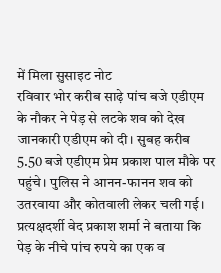में मिला सुसाइट नोट
रविवार भोर करीब साढ़े पांच बजे एडीएम के नौकर ने पेड़ से लटके शव को देख जानकारी एडीएम को दी। सुबह करीब 5.50 बजे एडीएम प्रेम प्रकाश पाल मौके पर पहुंचे। पुलिस ने आनन-फानन शव को उतरवाया और कोतवाली लेकर चली गई।
प्रत्यक्षदर्शी वेद प्रकाश शर्मा ने बताया कि पेड़ के नीचे पांच रुपये का एक व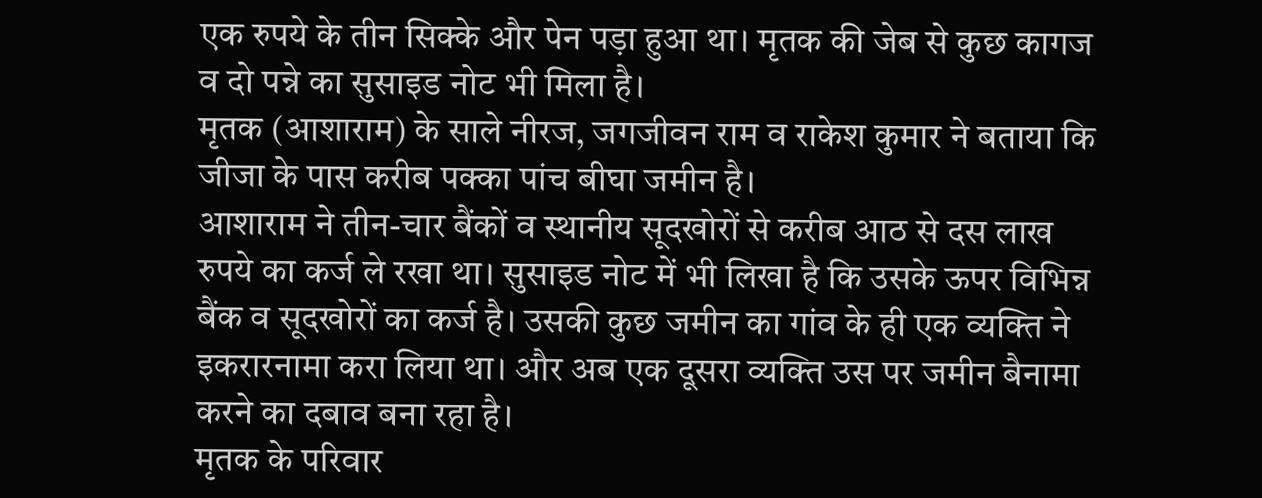एक रुपये के तीन सिक्के और पेन पड़ा हुआ था। मृतक की जेब से कुछ कागज व दो पन्ने का सुसाइड नोट भी मिला है।
मृतक (आशाराम) के साले नीरज, जगजीवन राम व राकेश कुमार ने बताया कि जीजा के पास करीब पक्का पांच बीघा जमीन है।
आशाराम ने तीन-चार बैंकों व स्थानीय सूदखोरों से करीब आठ से दस लाख रुपये का कर्ज ले रखा था। सुसाइड नोट में भी लिखा है कि उसके ऊपर विभिन्न बैंक व सूदखोरों का कर्ज है। उसकी कुछ जमीन का गांव के ही एक व्यक्ति ने इकरारनामा करा लिया था। और अब एक दूसरा व्यक्ति उस पर जमीन बैनामा करने का दबाव बना रहा है।
मृतक के परिवार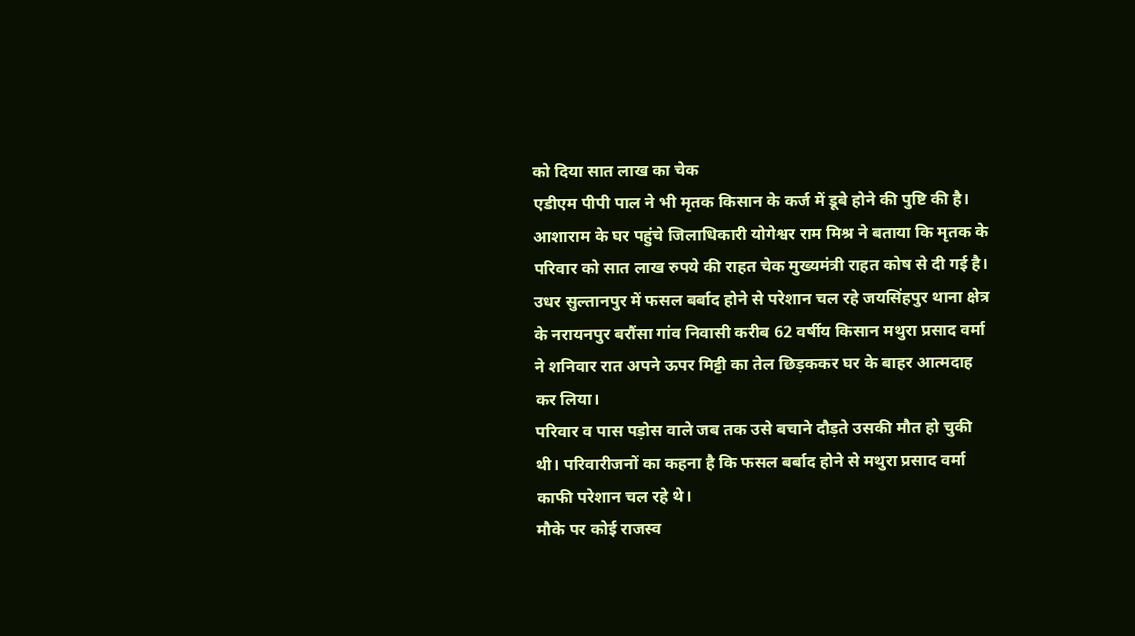को दिया सात लाख का चेक
एडीएम पीपी पाल ने भी मृतक किसान के कर्ज में डूबे होने की पुष्टि की है। आशाराम के घर पहुंचे जिलाधिकारी योगेश्वर राम मिश्र ने बताया कि मृतक के परिवार को सात लाख रुपये की राहत चेक मुख्यमंत्री राहत कोष से दी गई है।
उधर सुल्तानपुर में फसल बर्बाद होने से परेशान चल रहे जयसिंहपुर थाना क्षेत्र के नरायनपुर बरौंसा गांव निवासी करीब 62 वर्षीय किसान मथुरा प्रसाद वर्मा ने शनिवार रात अपने ऊपर मिट्टी का तेल छिड़ककर घर के बाहर आत्मदाह कर लिया।
परिवार व पास पड़ोस वाले जब तक उसे बचाने दौड़ते उसकी मौत हो चुकी थी। परिवारीजनों का कहना है कि फसल बर्बाद होने से मथुरा प्रसाद वर्मा काफी परेशान चल रहे थे।
मौके पर कोई राजस्व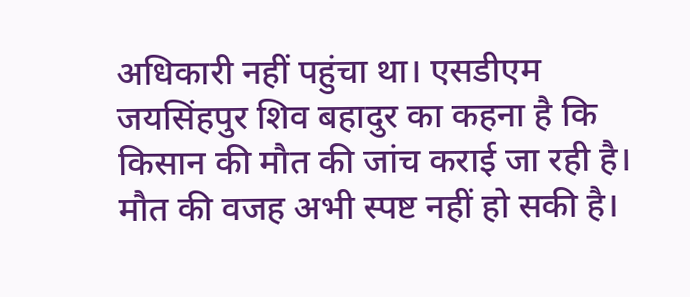अधिकारी नहीं पहुंचा था। एसडीएम जयसिंहपुर शिव बहादुर का कहना है कि किसान की मौत की जांच कराई जा रही है। मौत की वजह अभी स्पष्ट नहीं हो सकी है।